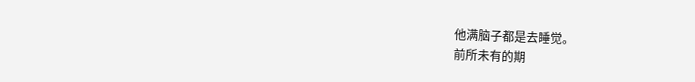他满脑子都是去睡觉。
前所未有的期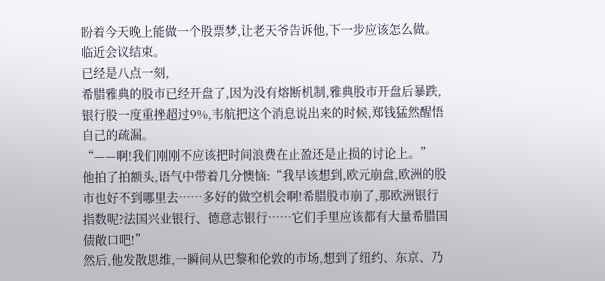盼着今天晚上能做一个股票梦,让老天爷告诉他,下一步应该怎么做。
临近会议结束。
已经是八点一刻,
希腊雅典的股市已经开盘了,因为没有熔断机制,雅典股市开盘后暴跌,银行股一度重挫超过9%,韦航把这个消息说出来的时候,郑钱猛然醒悟自己的疏漏。
“——啊!我们刚刚不应该把时间浪费在止盈还是止损的讨论上。”
他拍了拍额头,语气中带着几分懊恼:“我早该想到,欧元崩盘,欧洲的股市也好不到哪里去……多好的做空机会啊!希腊股市崩了,那欧洲银行指数呢?法国兴业银行、德意志银行……它们手里应该都有大量希腊国债敞口吧!”
然后,他发散思维,一瞬间从巴黎和伦敦的市场,想到了纽约、东京、乃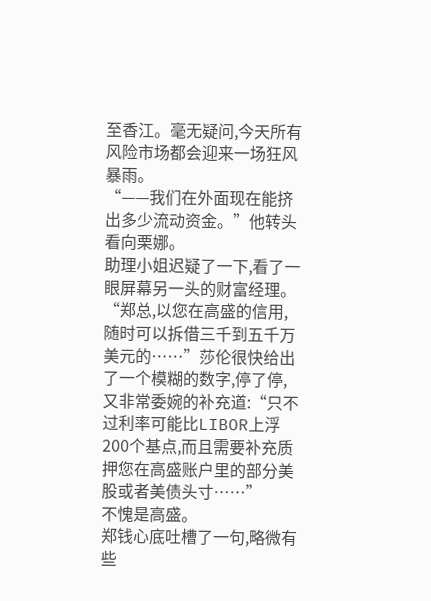至香江。毫无疑问,今天所有风险市场都会迎来一场狂风暴雨。
“——我们在外面现在能挤出多少流动资金。”他转头看向栗娜。
助理小姐迟疑了一下,看了一眼屏幕另一头的财富经理。
“郑总,以您在高盛的信用,随时可以拆借三千到五千万美元的……”莎伦很快给出了一个模糊的数字,停了停,又非常委婉的补充道:“只不过利率可能比LIBOR上浮200个基点,而且需要补充质押您在高盛账户里的部分美股或者美债头寸……”
不愧是高盛。
郑钱心底吐槽了一句,略微有些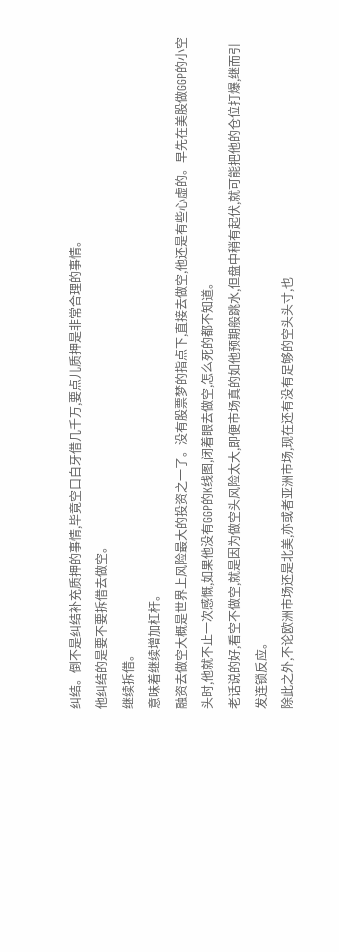纠结。倒不是纠结补充质押的事情,毕竟空口白牙借几千万,要点儿质押是非常合理的事情。
他纠结的是要不要拆借去做空。
继续拆借。
意味着继续增加杠杆。
融资去做空大概是世界上风险最大的投资之一了。没有股票梦的指点下,直接去做空,他还是有些心虚的。早先在美股做GGP的小空头时,他就不止一次感慨,如果他没有GGP的K线图,闭着眼去做空,怎么死的都不知道。
老话说的好,看空不做空,就是因为做空头风险太大,即便市场真的如他预期般跳水,但盘中稍有起伏,就可能把他的仓位打爆,继而引发连锁反应。
除此之外,不论欧洲市场还是北美,亦或者亚洲市场,现在还有没有足够的空头头寸,也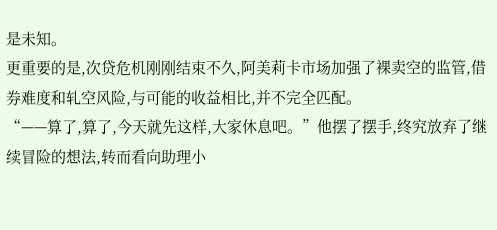是未知。
更重要的是,次贷危机刚刚结束不久,阿美莉卡市场加强了裸卖空的监管,借券难度和轧空风险,与可能的收益相比,并不完全匹配。
“——算了,算了,今天就先这样,大家休息吧。”他摆了摆手,终究放弃了继续冒险的想法,转而看向助理小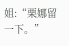姐:“栗娜留一下。”